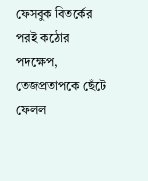ফেসবুক বিতর্কের পরই কঠোর পদক্ষেপ, তেজপ্রতাপকে ছেঁটে ফেলল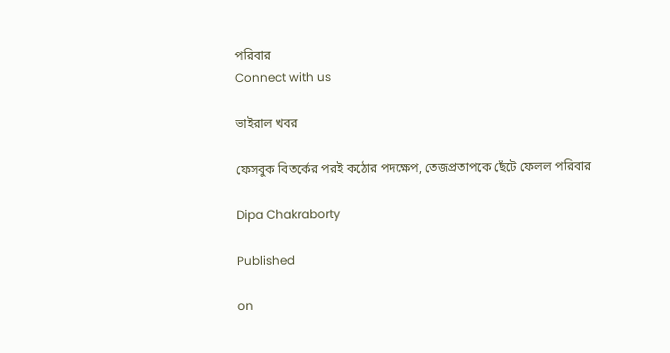পরিবার
Connect with us

ভাইরাল খবর

ফেসবুক বিতর্কের পরই কঠোর পদক্ষেপ, তেজপ্রতাপকে ছেঁটে ফেলল পরিবার

Dipa Chakraborty

Published

on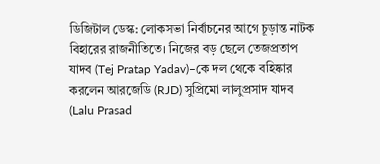ডিজিটাল ডেস্ক: লোকসভা নির্বাচনের আগে চূড়ান্ত নাটক বিহারের রাজনীতিতে। নিজের বড় ছেলে তেজপ্রতাপ যাদব (Tej Pratap Yadav)–কে দল থেকে বহিষ্কার করলেন আরজেডি (RJD) সুপ্রিমো লালুপ্রসাদ যাদব (Lalu Prasad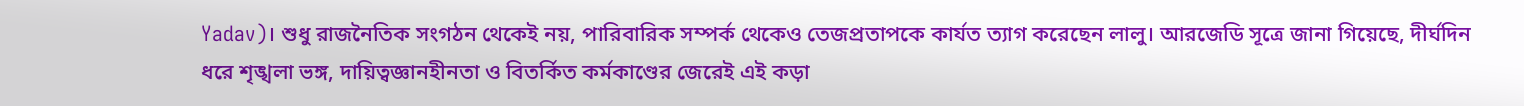Yadav)। শুধু রাজনৈতিক সংগঠন থেকেই নয়, পারিবারিক সম্পর্ক থেকেও তেজপ্রতাপকে কার্যত ত্যাগ করেছেন লালু। আরজেডি সূত্রে জানা গিয়েছে, দীর্ঘদিন ধরে শৃঙ্খলা ভঙ্গ, দায়িত্বজ্ঞানহীনতা ও বিতর্কিত কর্মকাণ্ডের জেরেই এই কড়া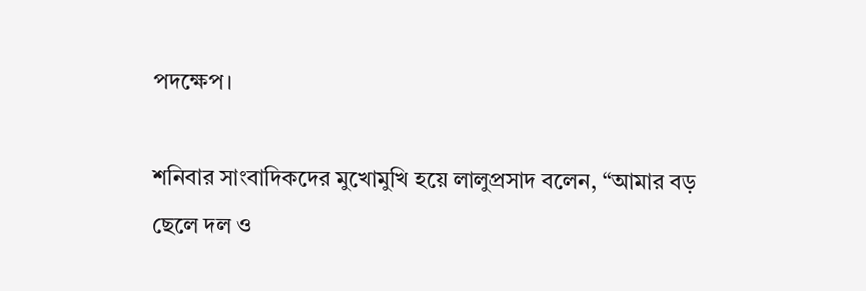পদক্ষেপ।

শনিবার সাংবাদিকদের মুখোমুখি হয়ে লালুপ্রসাদ বলেন, “আমার বড় ছেলে দল ও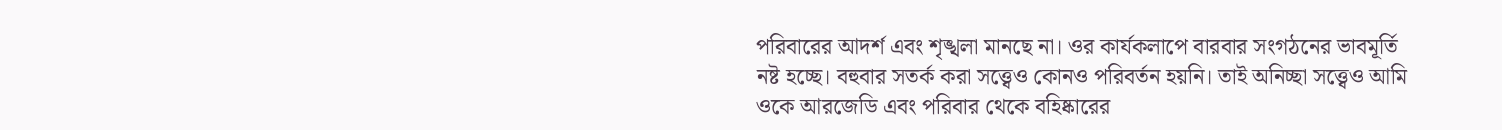পরিবারের আদর্শ এবং শৃঙ্খলা মানছে না। ওর কার্যকলাপে বারবার সংগঠনের ভাবমূর্তি নষ্ট হচ্ছে। বহুবার সতর্ক করা সত্ত্বেও কোনও পরিবর্তন হয়নি। তাই অনিচ্ছা সত্ত্বেও আমি ওকে আরজেডি এবং পরিবার থেকে বহিষ্কারের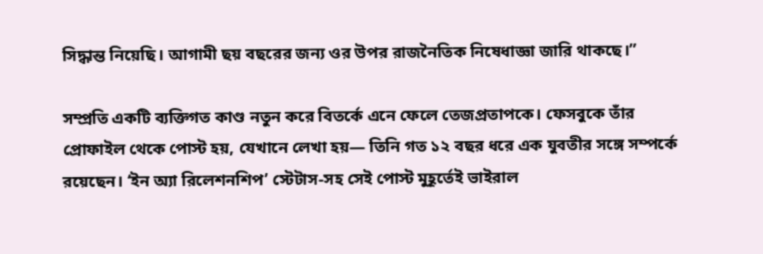সিদ্ধান্ত নিয়েছি। আগামী ছয় বছরের জন্য ওর উপর রাজনৈতিক নিষেধাজ্ঞা জারি থাকছে।”

সম্প্রতি একটি ব্যক্তিগত কাণ্ড নতুন করে বিতর্কে এনে ফেলে তেজপ্রতাপকে। ফেসবুকে তাঁর প্রোফাইল থেকে পোস্ট হয়, যেখানে লেখা হয়— তিনি গত ১২ বছর ধরে এক যুবতীর সঙ্গে সম্পর্কে রয়েছেন। ‘ইন অ্যা রিলেশনশিপ’ স্টেটাস-সহ সেই পোস্ট মুহূর্তেই ভাইরাল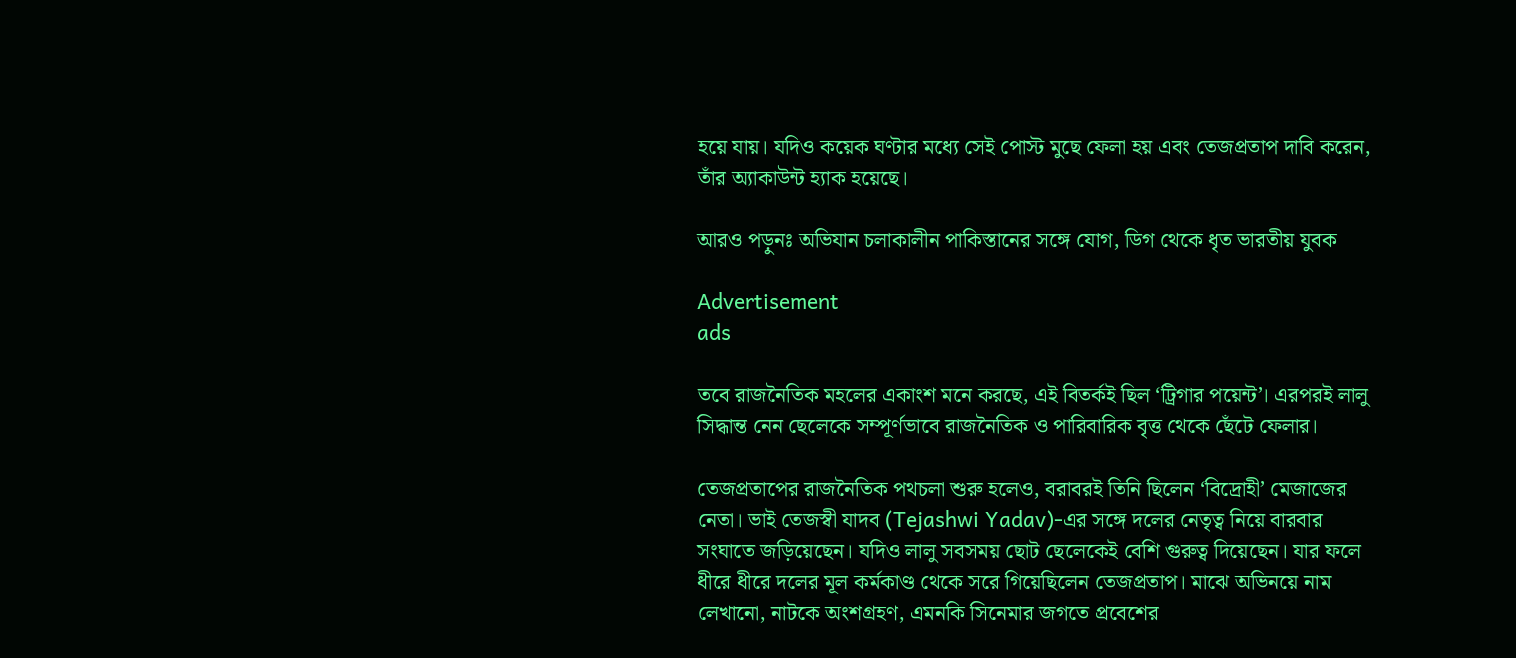হয়ে যায়। যদিও কয়েক ঘণ্টার মধ্যে সেই পোস্ট মুছে ফেলা হয় এবং তেজপ্রতাপ দাবি করেন, তাঁর অ্যাকাউন্ট হ্যাক হয়েছে।

আরও পড়ুনঃ অভিযান চলাকালীন পাকিস্তানের সঙ্গে যোগ, ডিগ থেকে ধৃত ভারতীয় যুবক

Advertisement
ads

তবে রাজনৈতিক মহলের একাংশ মনে করছে, এই বিতর্কই ছিল ‘ট্রিগার পয়েন্ট’। এরপরই লালু সিদ্ধান্ত নেন ছেলেকে সম্পূর্ণভাবে রাজনৈতিক ও পারিবারিক বৃত্ত থেকে ছেঁটে ফেলার।

তেজপ্রতাপের রাজনৈতিক পথচলা শুরু হলেও, বরাবরই তিনি ছিলেন ‘বিদ্রোহী’ মেজাজের নেতা। ভাই তেজস্বী যাদব (Tejashwi Yadav)-এর সঙ্গে দলের নেতৃত্ব নিয়ে বারবার সংঘাতে জড়িয়েছেন। যদিও লালু সবসময় ছোট ছেলেকেই বেশি গুরুত্ব দিয়েছেন। যার ফলে ধীরে ধীরে দলের মূল কর্মকাণ্ড থেকে সরে গিয়েছিলেন তেজপ্রতাপ। মাঝে অভিনয়ে নাম লেখানো, নাটকে অংশগ্রহণ, এমনকি সিনেমার জগতে প্রবেশের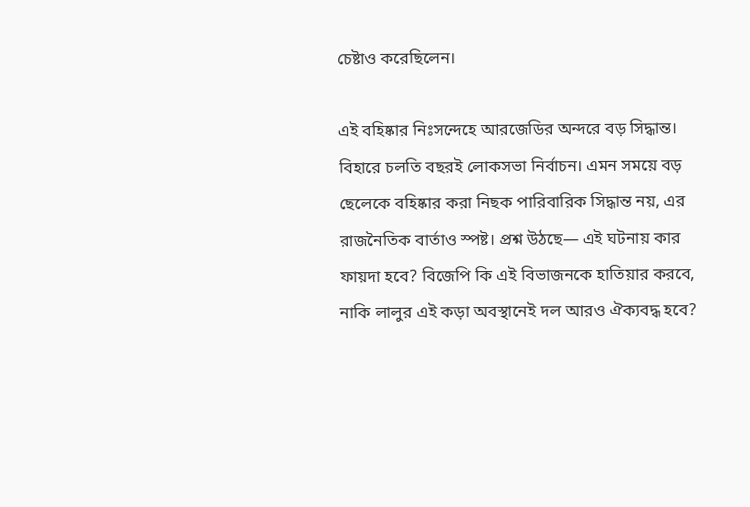চেষ্টাও করেছিলেন।

এই বহিষ্কার নিঃসন্দেহে আরজেডির অন্দরে বড় সিদ্ধান্ত। বিহারে চলতি বছরই লোকসভা নির্বাচন। এমন সময়ে বড় ছেলেকে বহিষ্কার করা নিছক পারিবারিক সিদ্ধান্ত নয়, এর রাজনৈতিক বার্তাও স্পষ্ট। প্রশ্ন উঠছে— এই ঘটনায় কার ফায়দা হবে? বিজেপি কি এই বিভাজনকে হাতিয়ার করবে, নাকি লালুর এই কড়া অবস্থানেই দল আরও ঐক্যবদ্ধ হবে?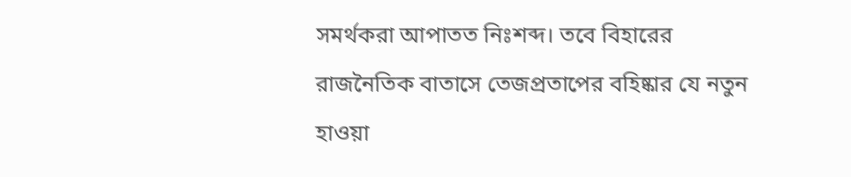সমর্থকরা আপাতত নিঃশব্দ। তবে বিহারের রাজনৈতিক বাতাসে তেজপ্রতাপের বহিষ্কার যে নতুন হাওয়া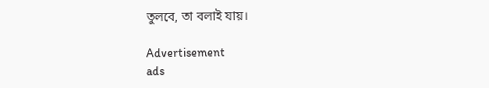তুলবে, তা বলাই যায়।

Advertisement
ads